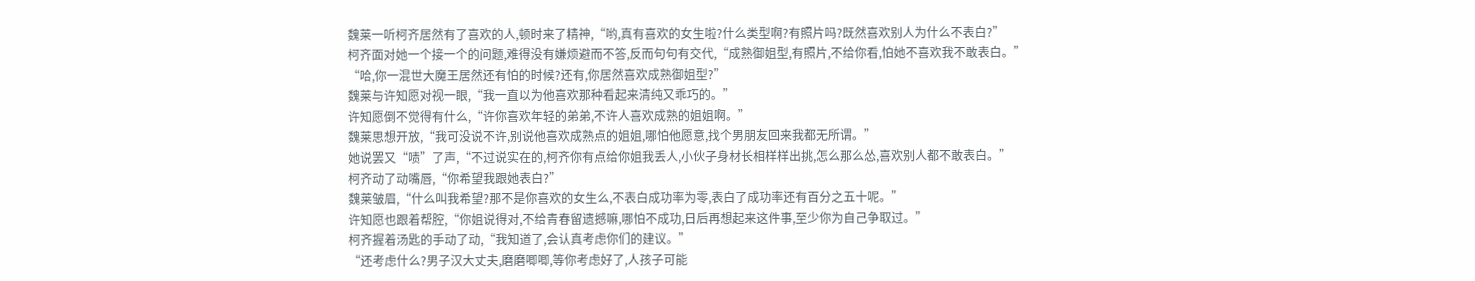魏莱一听柯齐居然有了喜欢的人,顿时来了精神,“哟,真有喜欢的女生啦?什么类型啊?有照片吗?既然喜欢别人为什么不表白?”
柯齐面对她一个接一个的问题,难得没有嫌烦避而不答,反而句句有交代,“成熟御姐型,有照片,不给你看,怕她不喜欢我不敢表白。”
“哈,你一混世大魔王居然还有怕的时候?还有,你居然喜欢成熟御姐型?”
魏莱与许知愿对视一眼,“我一直以为他喜欢那种看起来清纯又乖巧的。”
许知愿倒不觉得有什么,“许你喜欢年轻的弟弟,不许人喜欢成熟的姐姐啊。”
魏莱思想开放,“我可没说不许,别说他喜欢成熟点的姐姐,哪怕他愿意,找个男朋友回来我都无所谓。”
她说罢又“啧”了声,“不过说实在的,柯齐你有点给你姐我丢人,小伙子身材长相样样出挑,怎么那么怂,喜欢别人都不敢表白。”
柯齐动了动嘴唇,“你希望我跟她表白?”
魏莱皱眉,“什么叫我希望?那不是你喜欢的女生么,不表白成功率为零,表白了成功率还有百分之五十呢。”
许知愿也跟着帮腔,“你姐说得对,不给青春留遗撼嘛,哪怕不成功,日后再想起来这件事,至少你为自己争取过。”
柯齐握着汤匙的手动了动,“我知道了,会认真考虑你们的建议。”
“还考虑什么?男子汉大丈夫,磨磨唧唧,等你考虑好了,人孩子可能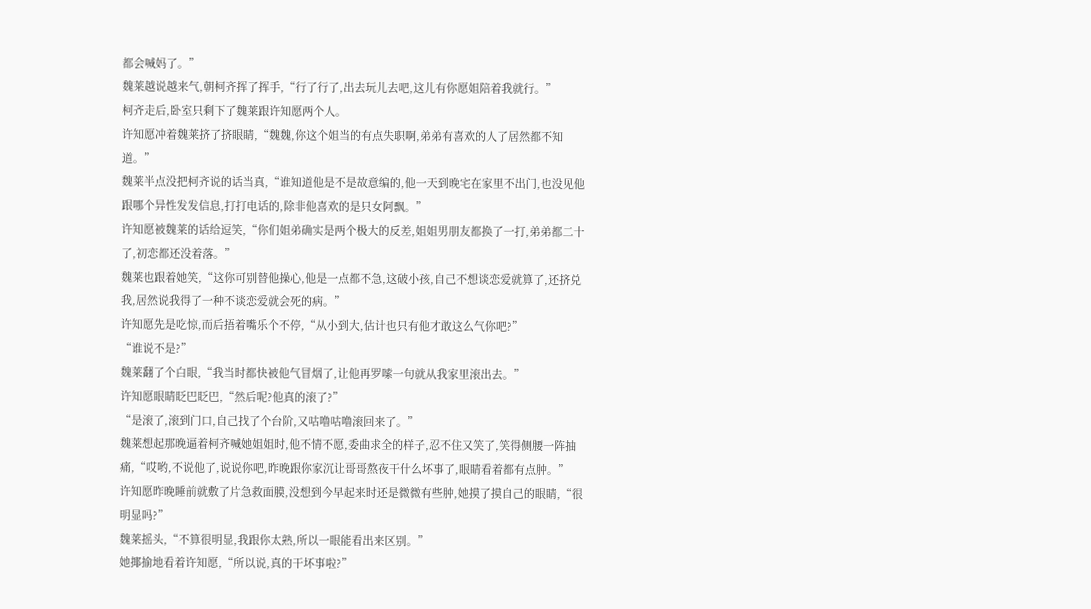都会喊妈了。”
魏莱越说越来气,朝柯齐挥了挥手,“行了行了,出去玩儿去吧,这儿有你愿姐陪着我就行。”
柯齐走后,卧室只剩下了魏莱跟许知愿两个人。
许知愿冲着魏莱挤了挤眼睛,“魏魏,你这个姐当的有点失职啊,弟弟有喜欢的人了居然都不知道。”
魏莱半点没把柯齐说的话当真,“谁知道他是不是故意编的,他一天到晚宅在家里不出门,也没见他跟哪个异性发发信息,打打电话的,除非他喜欢的是只女阿飘。”
许知愿被魏莱的话给逗笑,“你们姐弟确实是两个极大的反差,姐姐男朋友都换了一打,弟弟都二十了,初恋都还没着落。”
魏莱也跟着她笑,“这你可别替他操心,他是一点都不急,这破小孩,自己不想谈恋爱就算了,还挤兑我,居然说我得了一种不谈恋爱就会死的病。”
许知愿先是吃惊,而后捂着嘴乐个不停,“从小到大,估计也只有他才敢这么气你吧?”
“谁说不是?”
魏莱翻了个白眼,“我当时都快被他气冒烟了,让他再罗嗦一句就从我家里滚出去。”
许知愿眼睛眨巴眨巴,“然后呢?他真的滚了?”
“是滚了,滚到门口,自己找了个台阶,又咕噜咕噜滚回来了。”
魏莱想起那晚逼着柯齐喊她姐姐时,他不情不愿,委曲求全的样子,忍不住又笑了,笑得侧腰一阵抽痛,“哎哟,不说他了,说说你吧,昨晚跟你家沉让哥哥熬夜干什么坏事了,眼睛看着都有点肿。”
许知愿昨晚睡前就敷了片急救面膜,没想到今早起来时还是微微有些肿,她摸了摸自己的眼睛,“很明显吗?”
魏莱摇头,“不算很明显,我跟你太熟,所以一眼能看出来区别。”
她揶揄地看着许知愿,“所以说,真的干坏事啦?”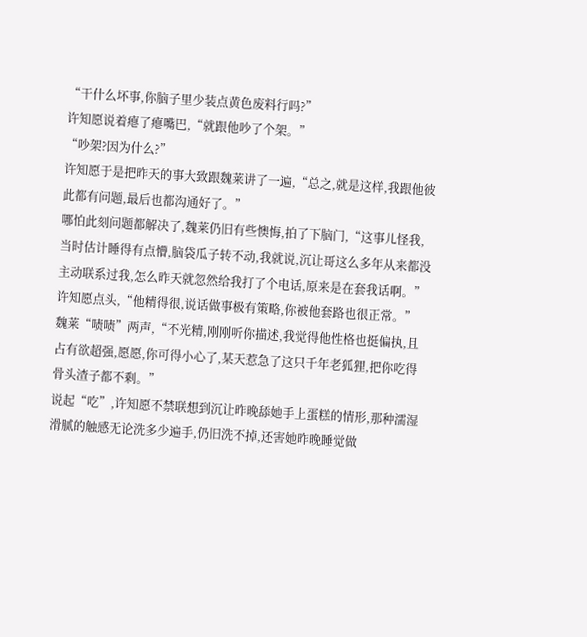“干什么坏事,你脑子里少装点黄色废料行吗?”
许知愿说着瘪了瘪嘴巴,“就跟他吵了个架。”
“吵架?因为什么?”
许知愿于是把昨天的事大致跟魏莱讲了一遍,“总之,就是这样,我跟他彼此都有问题,最后也都沟通好了。”
哪怕此刻问题都解决了,魏莱仍旧有些懊悔,拍了下脑门,“这事儿怪我,当时估计睡得有点懵,脑袋瓜子转不动,我就说,沉让哥这么多年从来都没主动联系过我,怎么昨天就忽然给我打了个电话,原来是在套我话啊。”
许知愿点头,“他精得很,说话做事极有策略,你被他套路也很正常。”
魏莱“啧啧”两声,“不光精,刚刚听你描述,我觉得他性格也挺偏执,且占有欲超强,愿愿,你可得小心了,某天惹急了这只千年老狐狸,把你吃得骨头渣子都不剩。”
说起“吃”,许知愿不禁联想到沉让昨晚舔她手上蛋糕的情形,那种濡湿滑腻的触感无论洗多少遍手,仍旧洗不掉,还害她昨晚睡觉做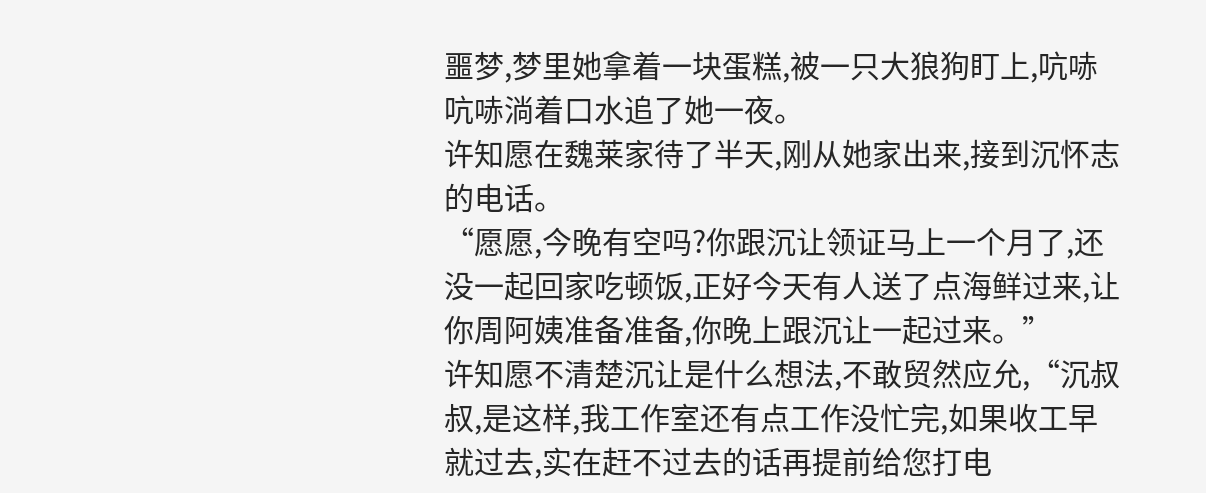噩梦,梦里她拿着一块蛋糕,被一只大狼狗盯上,吭哧吭哧淌着口水追了她一夜。
许知愿在魏莱家待了半天,刚从她家出来,接到沉怀志的电话。
“愿愿,今晚有空吗?你跟沉让领证马上一个月了,还没一起回家吃顿饭,正好今天有人送了点海鲜过来,让你周阿姨准备准备,你晚上跟沉让一起过来。”
许知愿不清楚沉让是什么想法,不敢贸然应允,“沉叔叔,是这样,我工作室还有点工作没忙完,如果收工早就过去,实在赶不过去的话再提前给您打电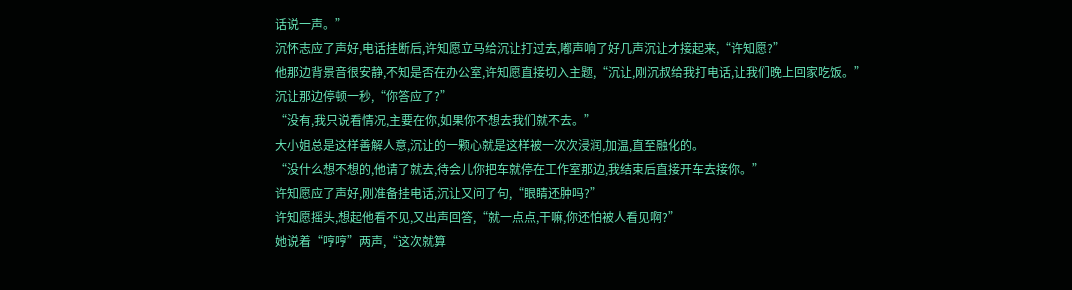话说一声。”
沉怀志应了声好,电话挂断后,许知愿立马给沉让打过去,嘟声响了好几声沉让才接起来,“许知愿?”
他那边背景音很安静,不知是否在办公室,许知愿直接切入主题,“沉让,刚沉叔给我打电话,让我们晚上回家吃饭。”
沉让那边停顿一秒,“你答应了?”
“没有,我只说看情况,主要在你,如果你不想去我们就不去。”
大小姐总是这样善解人意,沉让的一颗心就是这样被一次次浸润,加温,直至融化的。
“没什么想不想的,他请了就去,待会儿你把车就停在工作室那边,我结束后直接开车去接你。”
许知愿应了声好,刚准备挂电话,沉让又问了句,“眼睛还肿吗?”
许知愿摇头,想起他看不见,又出声回答,“就一点点,干嘛,你还怕被人看见啊?”
她说着“哼哼”两声,“这次就算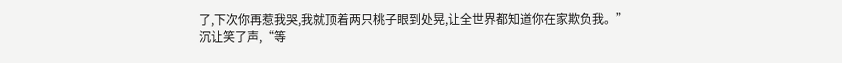了,下次你再惹我哭,我就顶着两只桃子眼到处晃,让全世界都知道你在家欺负我。”
沉让笑了声,“等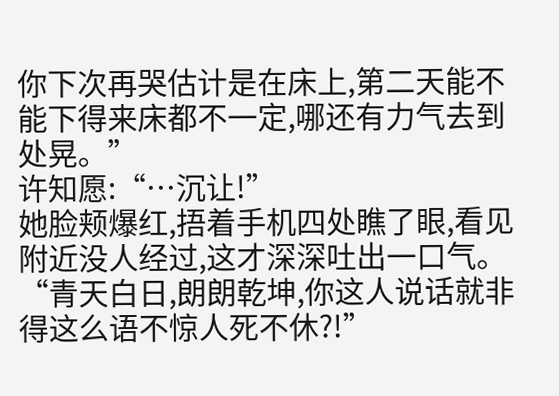你下次再哭估计是在床上,第二天能不能下得来床都不一定,哪还有力气去到处晃。”
许知愿:“…沉让!”
她脸颊爆红,捂着手机四处瞧了眼,看见附近没人经过,这才深深吐出一口气。
“青天白日,朗朗乾坤,你这人说话就非得这么语不惊人死不休?!”